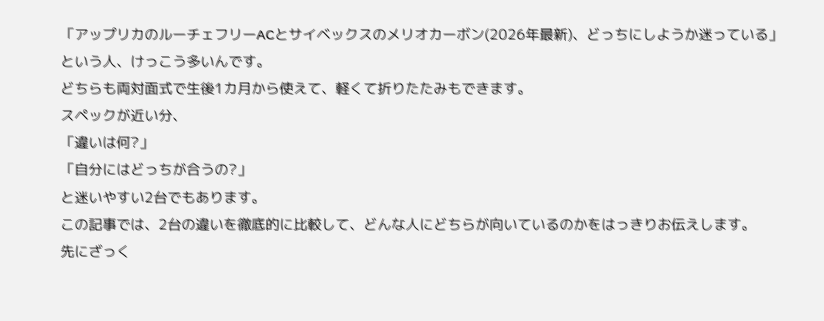「アップリカのルーチェフリーACとサイベックスのメリオカーボン(2026年最新)、どっちにしようか迷っている」
という人、けっこう多いんです。
どちらも両対面式で生後1カ月から使えて、軽くて折りたたみもできます。
スペックが近い分、
「違いは何?」
「自分にはどっちが合うの?」
と迷いやすい2台でもあります。
この記事では、2台の違いを徹底的に比較して、どんな人にどちらが向いているのかをはっきりお伝えします。
先にざっく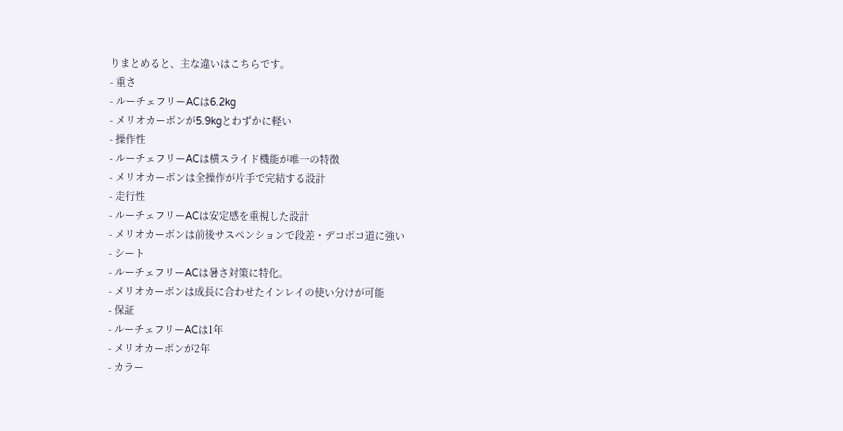りまとめると、主な違いはこちらです。
- 重さ
- ルーチェフリーACは6.2kg
- メリオカーボンが5.9kgとわずかに軽い
- 操作性
- ルーチェフリーACは横スライド機能が唯一の特徴
- メリオカーボンは全操作が片手で完結する設計
- 走行性
- ルーチェフリーACは安定感を重視した設計
- メリオカーボンは前後サスペンションで段差・デコボコ道に強い
- シート
- ルーチェフリーACは暑さ対策に特化。
- メリオカーボンは成長に合わせたインレイの使い分けが可能
- 保証
- ルーチェフリーACは1年
- メリオカーボンが2年
- カラー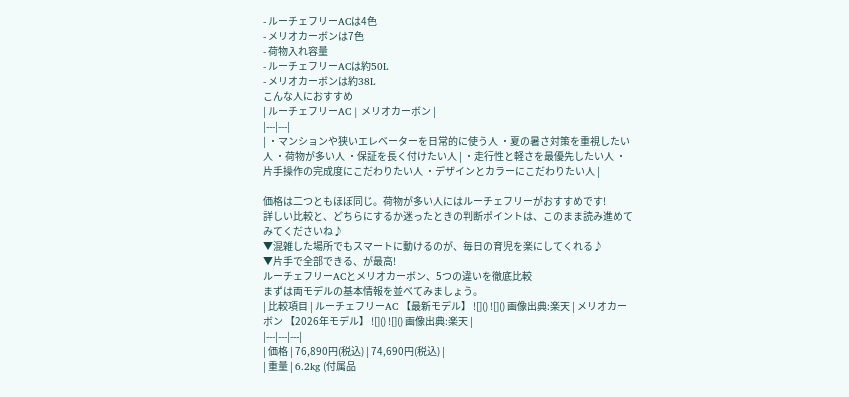- ルーチェフリーACは4色
- メリオカーボンは7色
- 荷物入れ容量
- ルーチェフリーACは約50L
- メリオカーボンは約38L
こんな人におすすめ
| ルーチェフリーAC | メリオカーボン |
|---|---|
| ・マンションや狭いエレベーターを日常的に使う人 ・夏の暑さ対策を重視したい人 ・荷物が多い人 ・保証を長く付けたい人 | ・走行性と軽さを最優先したい人 ・片手操作の完成度にこだわりたい人 ・デザインとカラーにこだわりたい人 |

価格は二つともほぼ同じ。荷物が多い人にはルーチェフリーがおすすめです!
詳しい比較と、どちらにするか迷ったときの判断ポイントは、このまま読み進めてみてくださいね♪
▼混雑した場所でもスマートに動けるのが、毎日の育児を楽にしてくれる♪
▼片手で全部できる、が最高!
ルーチェフリーACとメリオカーボン、5つの違いを徹底比較
まずは両モデルの基本情報を並べてみましょう。
| 比較項目 | ルーチェフリーAC 【最新モデル】 ![]() ![]() 画像出典:楽天 | メリオカーボン 【2026年モデル】 ![]() ![]() 画像出典:楽天 |
|---|---|---|
| 価格 | 76,890円(税込) | 74,690円(税込) |
| 重量 | 6.2kg (付属品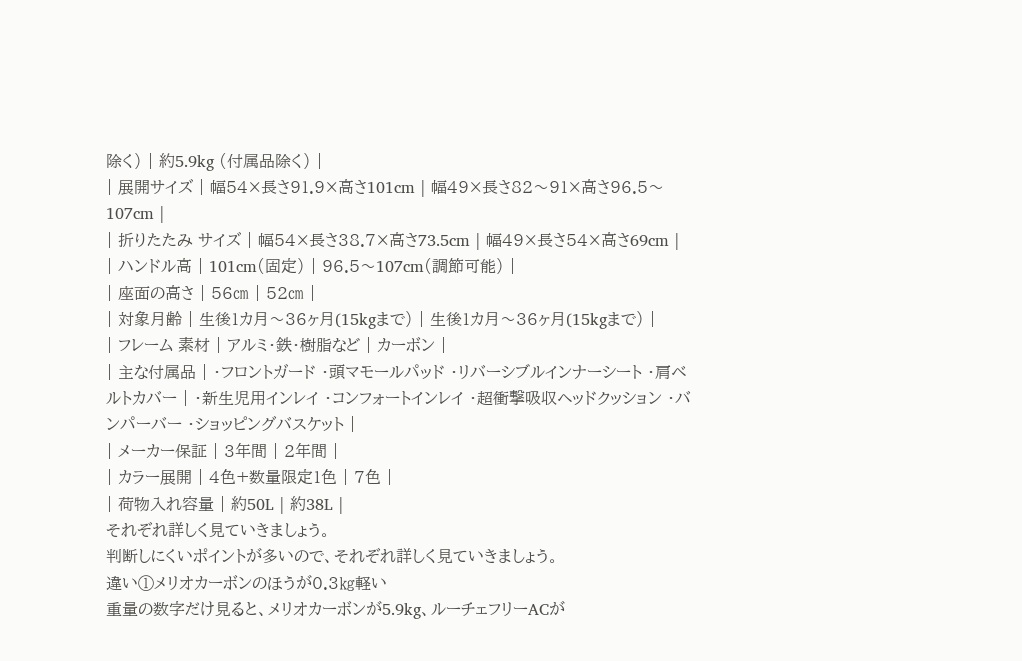除く) | 約5.9kg (付属品除く) |
| 展開サイズ | 幅54×長さ91.9×高さ101cm | 幅49×長さ82〜91×高さ96.5〜107cm |
| 折りたたみ サイズ | 幅54×長さ38.7×高さ73.5cm | 幅49×長さ54×高さ69cm |
| ハンドル高 | 101cm(固定) | 96.5〜107cm(調節可能) |
| 座面の高さ | 56㎝ | 52㎝ |
| 対象月齢 | 生後1カ月〜36ヶ月(15kgまで) | 生後1カ月〜36ヶ月(15kgまで) |
| フレーム 素材 | アルミ・鉄・樹脂など | カーボン |
| 主な付属品 | ・フロントガード ・頭マモールパッド ・リバーシブルインナーシート ・肩ベルトカバー | ・新生児用インレイ ・コンフォートインレイ ・超衝撃吸収ヘッドクッション ・バンパーバー ・ショッピングバスケット |
| メーカー保証 | 3年間 | 2年間 |
| カラー展開 | 4色+数量限定1色 | 7色 |
| 荷物入れ容量 | 約50L | 約38L |
それぞれ詳しく見ていきましょう。
判断しにくいポイントが多いので、それぞれ詳しく見ていきましょう。
違い①メリオカーボンのほうが0.3㎏軽い
重量の数字だけ見ると、メリオカーボンが5.9kg、ルーチェフリーACが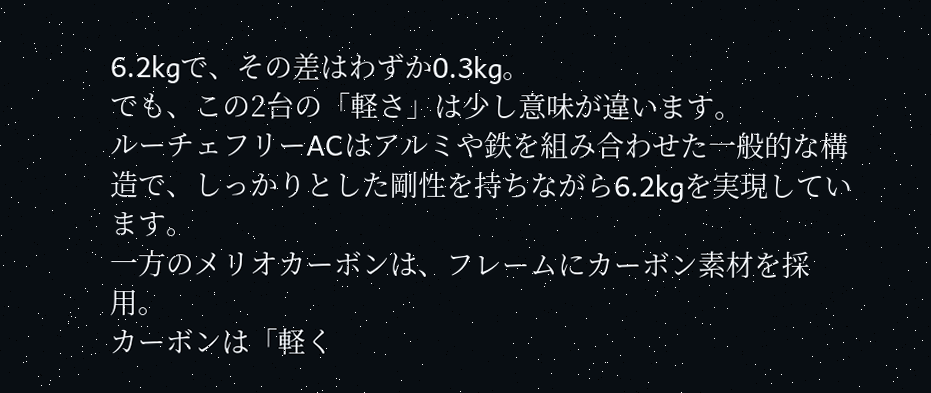6.2kgで、その差はわずか0.3kg。
でも、この2台の「軽さ」は少し意味が違います。
ルーチェフリーACはアルミや鉄を組み合わせた一般的な構造で、しっかりとした剛性を持ちながら6.2kgを実現しています。
一方のメリオカーボンは、フレームにカーボン素材を採用。
カーボンは「軽く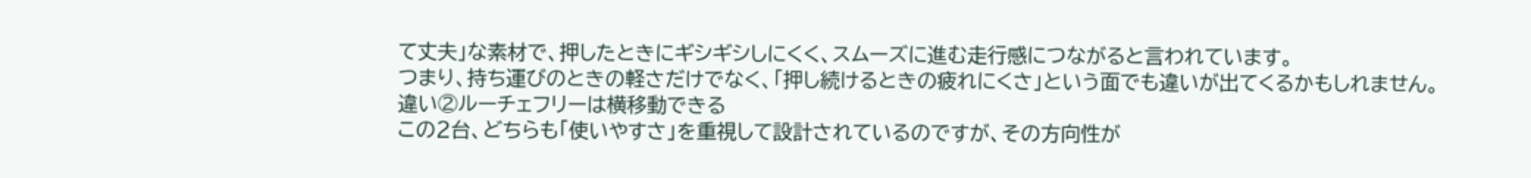て丈夫」な素材で、押したときにギシギシしにくく、スムーズに進む走行感につながると言われています。
つまり、持ち運びのときの軽さだけでなく、「押し続けるときの疲れにくさ」という面でも違いが出てくるかもしれません。
違い②ルーチェフリーは横移動できる
この2台、どちらも「使いやすさ」を重視して設計されているのですが、その方向性が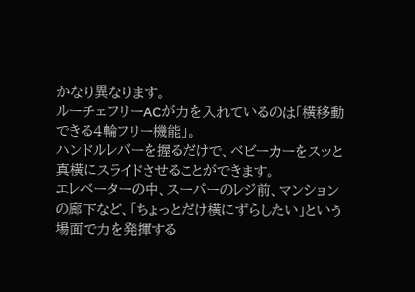かなり異なります。
ルーチェフリーACが力を入れているのは「横移動できる4輪フリー機能」。
ハンドルレバーを握るだけで、ベビーカーをスッと真横にスライドさせることができます。
エレベーターの中、スーパーのレジ前、マンションの廊下など、「ちょっとだけ横にずらしたい」という場面で力を発揮する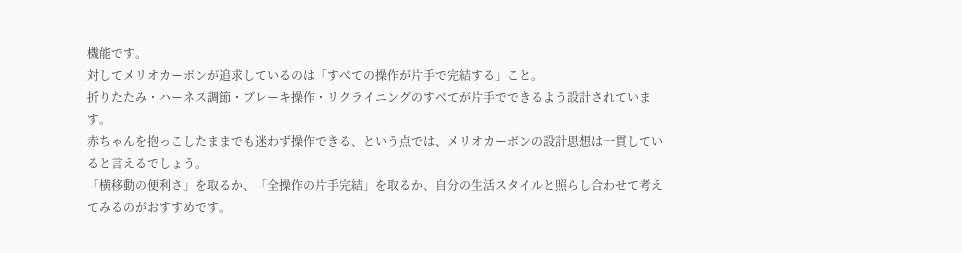機能です。
対してメリオカーボンが追求しているのは「すべての操作が片手で完結する」こと。
折りたたみ・ハーネス調節・ブレーキ操作・リクライニングのすべてが片手でできるよう設計されています。
赤ちゃんを抱っこしたままでも迷わず操作できる、という点では、メリオカーボンの設計思想は一貫していると言えるでしょう。
「横移動の便利さ」を取るか、「全操作の片手完結」を取るか、自分の生活スタイルと照らし合わせて考えてみるのがおすすめです。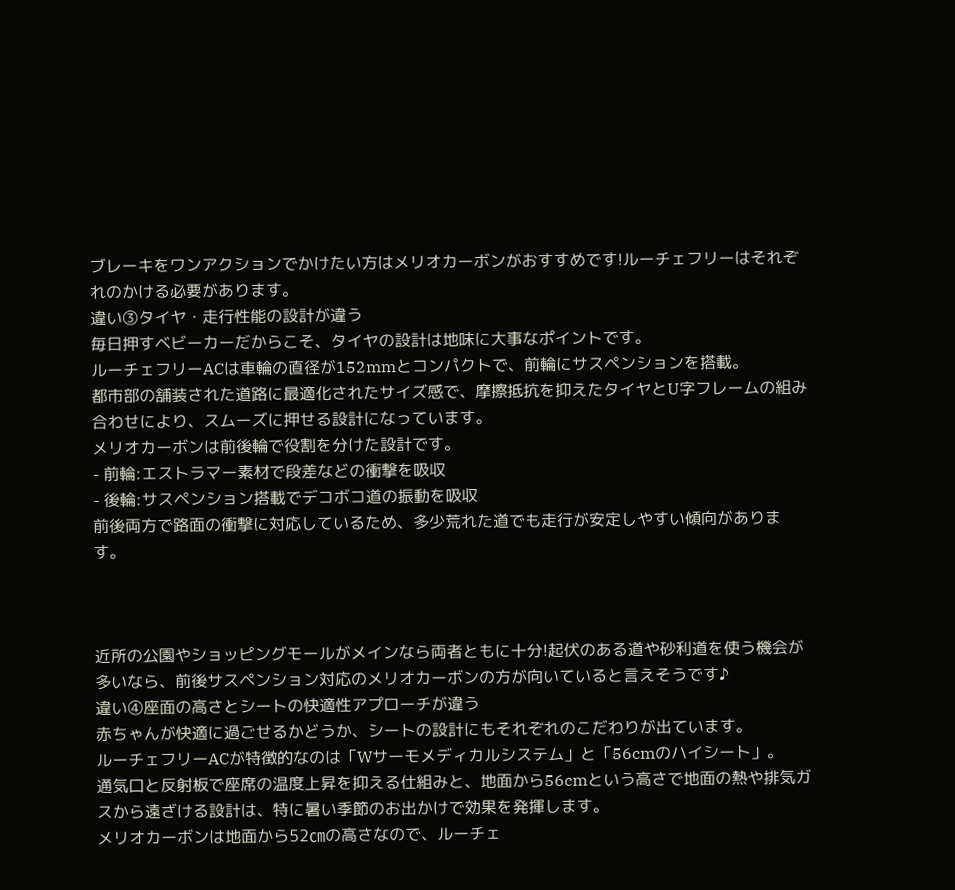ブレーキをワンアクションでかけたい方はメリオカーボンがおすすめです!ルーチェフリーはそれぞれのかける必要があります。
違い③タイヤ・走行性能の設計が違う
毎日押すベビーカーだからこそ、タイヤの設計は地味に大事なポイントです。
ルーチェフリーACは車輪の直径が152mmとコンパクトで、前輪にサスペンションを搭載。
都市部の舗装された道路に最適化されたサイズ感で、摩擦抵抗を抑えたタイヤとU字フレームの組み合わせにより、スムーズに押せる設計になっています。
メリオカーボンは前後輪で役割を分けた設計です。
- 前輪:エストラマー素材で段差などの衝撃を吸収
- 後輪:サスペンション搭載でデコボコ道の振動を吸収
前後両方で路面の衝撃に対応しているため、多少荒れた道でも走行が安定しやすい傾向があります。



近所の公園やショッピングモールがメインなら両者ともに十分!起伏のある道や砂利道を使う機会が多いなら、前後サスペンション対応のメリオカーボンの方が向いていると言えそうです♪
違い④座面の高さとシートの快適性アプローチが違う
赤ちゃんが快適に過ごせるかどうか、シートの設計にもそれぞれのこだわりが出ています。
ルーチェフリーACが特徴的なのは「Wサーモメディカルシステム」と「56cmのハイシート」。
通気口と反射板で座席の温度上昇を抑える仕組みと、地面から56cmという高さで地面の熱や排気ガスから遠ざける設計は、特に暑い季節のお出かけで効果を発揮します。
メリオカーボンは地面から52㎝の高さなので、ルーチェ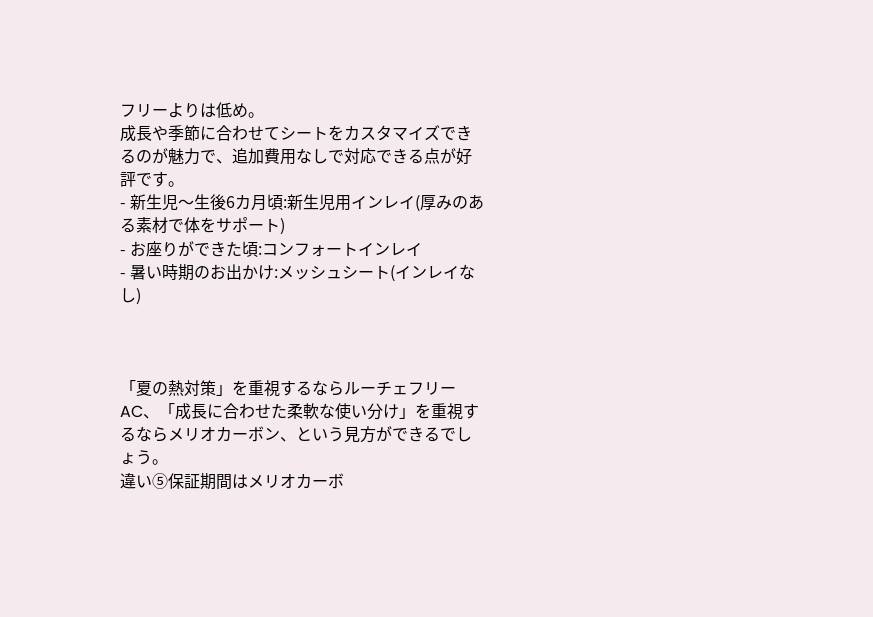フリーよりは低め。
成長や季節に合わせてシートをカスタマイズできるのが魅力で、追加費用なしで対応できる点が好評です。
- 新生児〜生後6カ月頃:新生児用インレイ(厚みのある素材で体をサポート)
- お座りができた頃:コンフォートインレイ
- 暑い時期のお出かけ:メッシュシート(インレイなし)



「夏の熱対策」を重視するならルーチェフリーAC、「成長に合わせた柔軟な使い分け」を重視するならメリオカーボン、という見方ができるでしょう。
違い⑤保証期間はメリオカーボ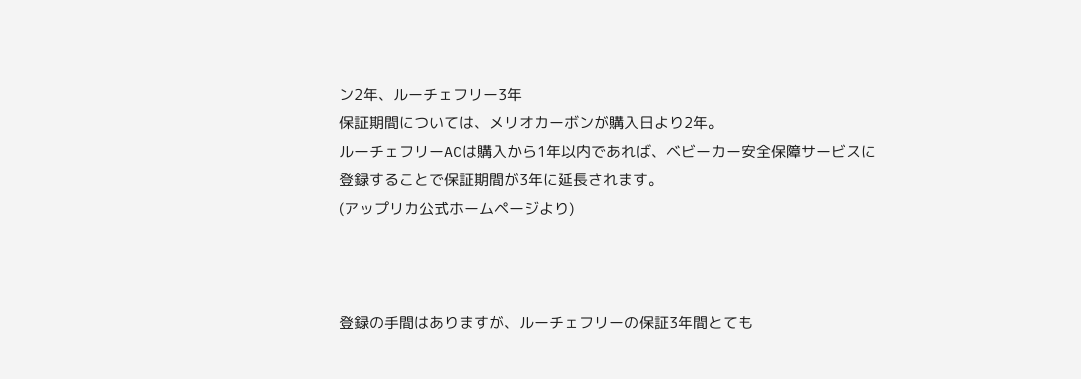ン2年、ルーチェフリー3年
保証期間については、メリオカーボンが購入日より2年。
ルーチェフリーACは購入から1年以内であれば、ベビーカー安全保障サービスに登録することで保証期間が3年に延長されます。
(アップリカ公式ホームページより)



登録の手間はありますが、ルーチェフリーの保証3年間とても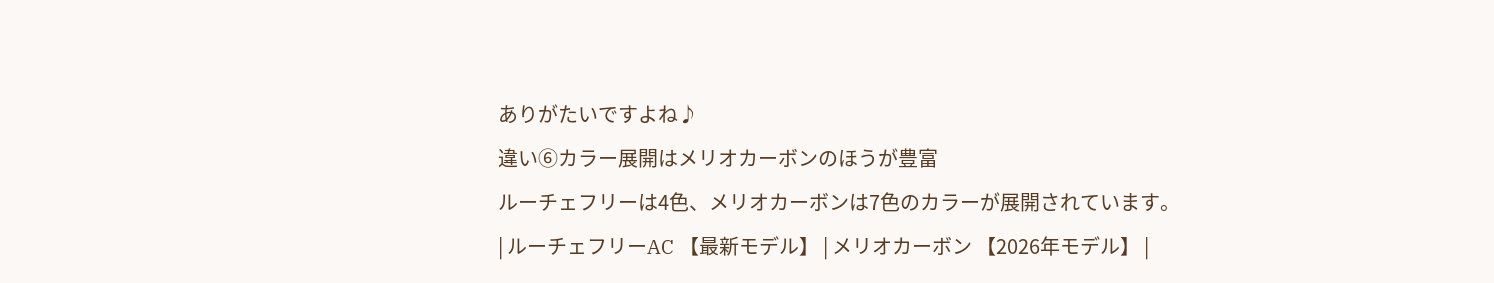ありがたいですよね♪
違い⑥カラー展開はメリオカーボンのほうが豊富
ルーチェフリーは4色、メリオカーボンは7色のカラーが展開されています。
| ルーチェフリーAC 【最新モデル】 | メリオカーボン 【2026年モデル】 |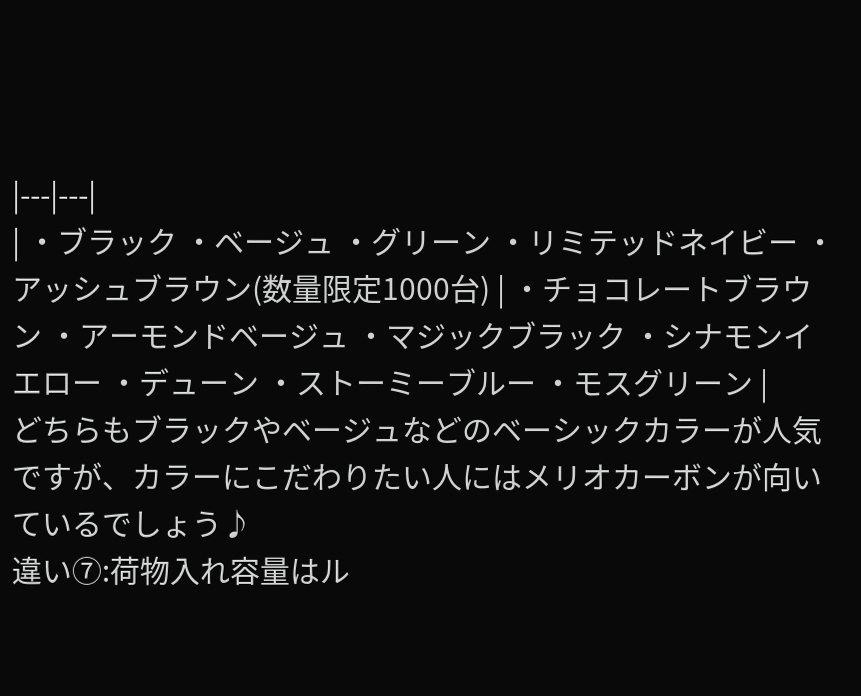|---|---|
| ・ブラック ・ベージュ ・グリーン ・リミテッドネイビー ・アッシュブラウン(数量限定1000台) | ・チョコレートブラウン ・アーモンドベージュ ・マジックブラック ・シナモンイエロー ・デューン ・ストーミーブルー ・モスグリーン |
どちらもブラックやベージュなどのベーシックカラーが人気ですが、カラーにこだわりたい人にはメリオカーボンが向いているでしょう♪
違い⑦:荷物入れ容量はル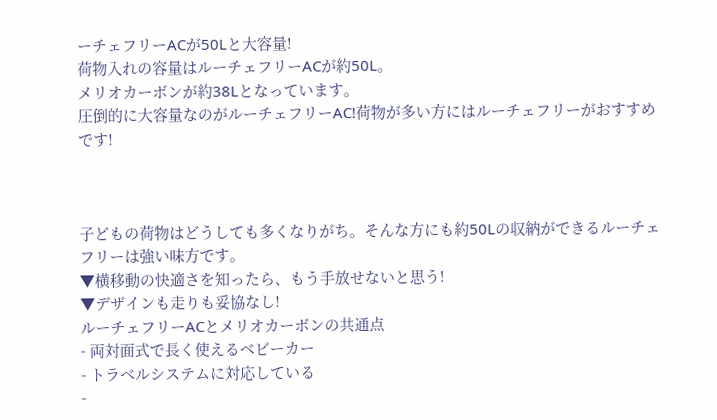ーチェフリーACが50Lと大容量!
荷物入れの容量はルーチェフリーACが約50L。
メリオカーボンが約38Lとなっています。
圧倒的に大容量なのがルーチェフリーAC!荷物が多い方にはルーチェフリーがおすすめです!



子どもの荷物はどうしても多くなりがち。そんな方にも約50Lの収納ができるルーチェフリーは強い味方です。
▼横移動の快適さを知ったら、もう手放せないと思う!
▼デザインも走りも妥協なし!
ルーチェフリーACとメリオカーボンの共通点
- 両対面式で長く使えるベビーカー
- トラベルシステムに対応している
-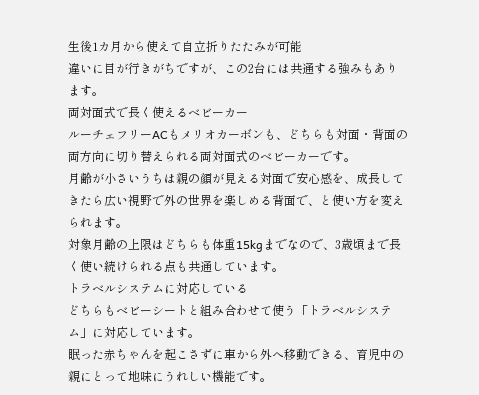生後1カ月から使えて自立折りたたみが可能
違いに目が行きがちですが、この2台には共通する強みもあります。
両対面式で長く使えるベビーカー
ルーチェフリーACもメリオカーボンも、どちらも対面・背面の両方向に切り替えられる両対面式のベビーカーです。
月齢が小さいうちは親の顔が見える対面で安心感を、成長してきたら広い視野で外の世界を楽しめる背面で、と使い方を変えられます。
対象月齢の上限はどちらも体重15kgまでなので、3歳頃まで長く使い続けられる点も共通しています。
トラベルシステムに対応している
どちらもベビーシートと組み合わせて使う「トラベルシステム」に対応しています。
眠った赤ちゃんを起こさずに車から外へ移動できる、育児中の親にとって地味にうれしい機能です。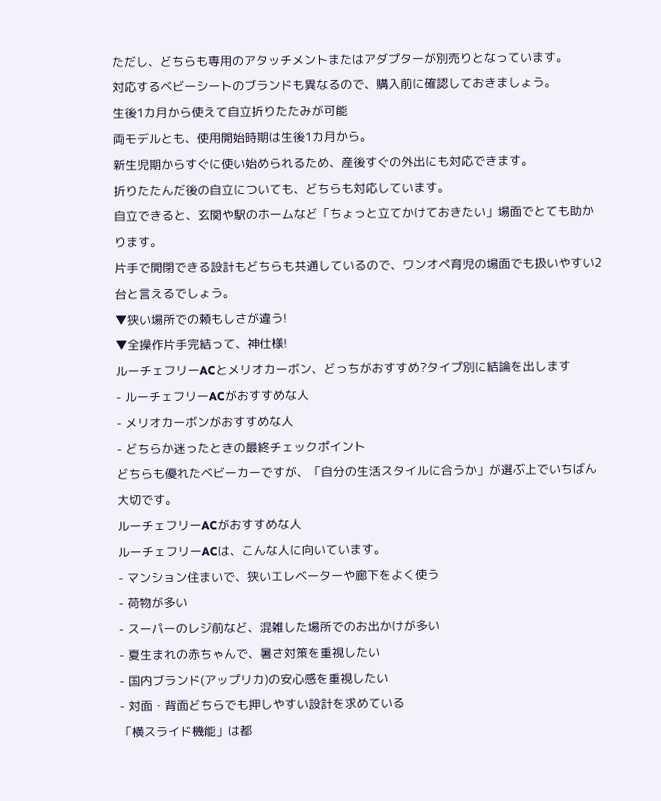ただし、どちらも専用のアタッチメントまたはアダプターが別売りとなっています。
対応するベビーシートのブランドも異なるので、購入前に確認しておきましょう。
生後1カ月から使えて自立折りたたみが可能
両モデルとも、使用開始時期は生後1カ月から。
新生児期からすぐに使い始められるため、産後すぐの外出にも対応できます。
折りたたんだ後の自立についても、どちらも対応しています。
自立できると、玄関や駅のホームなど「ちょっと立てかけておきたい」場面でとても助かります。
片手で開閉できる設計もどちらも共通しているので、ワンオペ育児の場面でも扱いやすい2台と言えるでしょう。
▼狭い場所での頼もしさが違う!
▼全操作片手完結って、神仕様!
ルーチェフリーACとメリオカーボン、どっちがおすすめ?タイプ別に結論を出します
- ルーチェフリーACがおすすめな人
- メリオカーボンがおすすめな人
- どちらか迷ったときの最終チェックポイント
どちらも優れたベビーカーですが、「自分の生活スタイルに合うか」が選ぶ上でいちばん大切です。
ルーチェフリーACがおすすめな人
ルーチェフリーACは、こんな人に向いています。
- マンション住まいで、狭いエレベーターや廊下をよく使う
- 荷物が多い
- スーパーのレジ前など、混雑した場所でのお出かけが多い
- 夏生まれの赤ちゃんで、暑さ対策を重視したい
- 国内ブランド(アップリカ)の安心感を重視したい
- 対面・背面どちらでも押しやすい設計を求めている
「横スライド機能」は都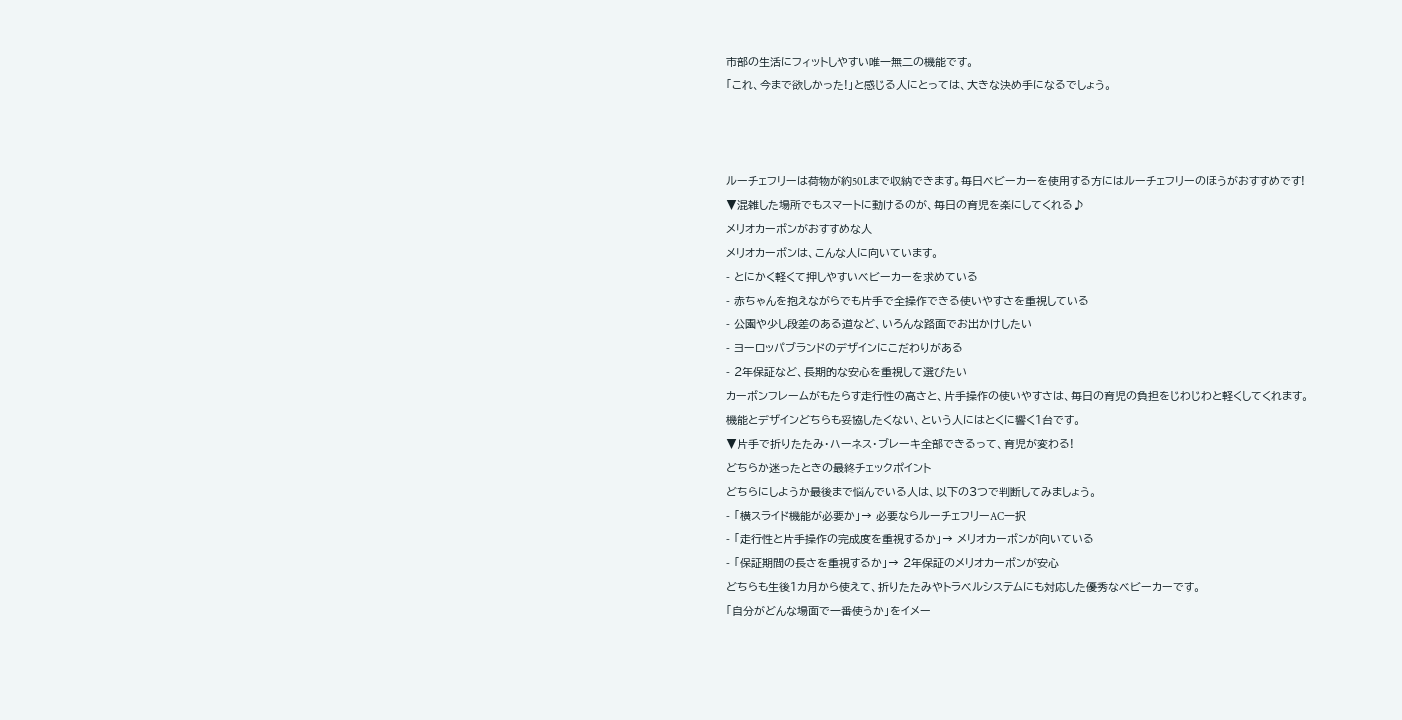市部の生活にフィットしやすい唯一無二の機能です。
「これ、今まで欲しかった!」と感じる人にとっては、大きな決め手になるでしょう。



ルーチェフリーは荷物が約50Lまで収納できます。毎日ベビーカーを使用する方にはルーチェフリーのほうがおすすめです!
▼混雑した場所でもスマートに動けるのが、毎日の育児を楽にしてくれる♪
メリオカーボンがおすすめな人
メリオカーボンは、こんな人に向いています。
- とにかく軽くて押しやすいベビーカーを求めている
- 赤ちゃんを抱えながらでも片手で全操作できる使いやすさを重視している
- 公園や少し段差のある道など、いろんな路面でお出かけしたい
- ヨーロッパブランドのデザインにこだわりがある
- 2年保証など、長期的な安心を重視して選びたい
カーボンフレームがもたらす走行性の高さと、片手操作の使いやすさは、毎日の育児の負担をじわじわと軽くしてくれます。
機能とデザインどちらも妥協したくない、という人にはとくに響く1台です。
▼片手で折りたたみ・ハーネス・ブレーキ全部できるって、育児が変わる!
どちらか迷ったときの最終チェックポイント
どちらにしようか最後まで悩んでいる人は、以下の3つで判断してみましょう。
- 「横スライド機能が必要か」→ 必要ならルーチェフリーAC一択
- 「走行性と片手操作の完成度を重視するか」→ メリオカーボンが向いている
- 「保証期間の長さを重視するか」→ 2年保証のメリオカーボンが安心
どちらも生後1カ月から使えて、折りたたみやトラベルシステムにも対応した優秀なベビーカーです。
「自分がどんな場面で一番使うか」をイメー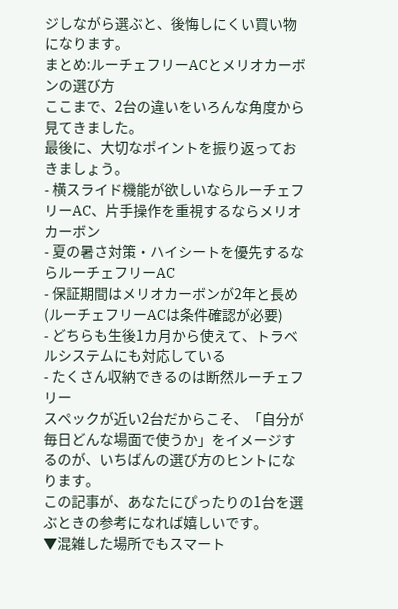ジしながら選ぶと、後悔しにくい買い物になります。
まとめ:ルーチェフリーACとメリオカーボンの選び方
ここまで、2台の違いをいろんな角度から見てきました。
最後に、大切なポイントを振り返っておきましょう。
- 横スライド機能が欲しいならルーチェフリーAC、片手操作を重視するならメリオカーボン
- 夏の暑さ対策・ハイシートを優先するならルーチェフリーAC
- 保証期間はメリオカーボンが2年と長め(ルーチェフリーACは条件確認が必要)
- どちらも生後1カ月から使えて、トラベルシステムにも対応している
- たくさん収納できるのは断然ルーチェフリー
スペックが近い2台だからこそ、「自分が毎日どんな場面で使うか」をイメージするのが、いちばんの選び方のヒントになります。
この記事が、あなたにぴったりの1台を選ぶときの参考になれば嬉しいです。
▼混雑した場所でもスマート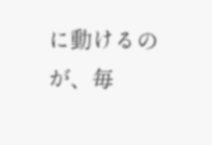に動けるのが、毎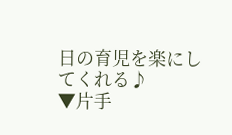日の育児を楽にしてくれる♪
▼片手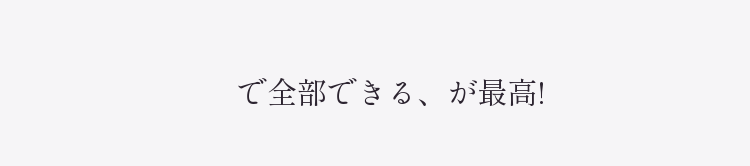で全部できる、が最高!